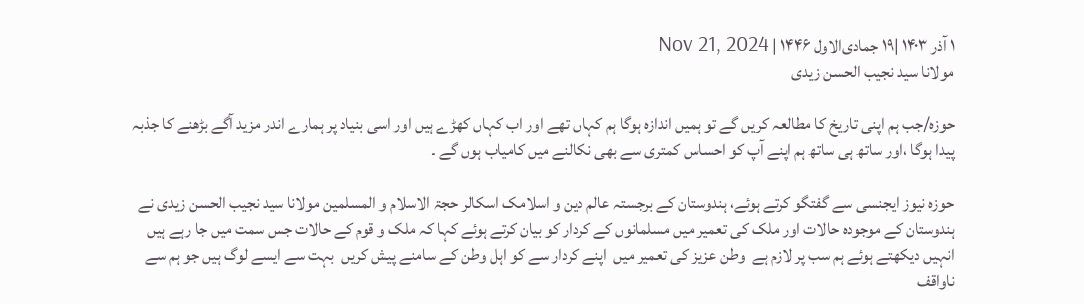۱ آذر ۱۴۰۳ |۱۹ جمادی‌الاول ۱۴۴۶ | Nov 21, 2024
مولانا سید نجیب الحسن زیدی

حوزہ/جب ہم اپنی تاریخ کا مطالعہ کریں گے تو ہمیں اندازہ ہوگا ہم کہاں تھے اور اب کہاں کھڑے ہیں اور اسی بنیاد پر ہمارے اندر مزید آگے بڑھنے کا جذبہ پیدا ہوگا ،اور ساتھ ہی ساتھ ہم اپنے آپ کو احساس کمتری سے بھی نکالنے میں کامیاب ہوں گے ۔

حوزہ نیوز ایجنسی سے گفتگو کرتے ہوئے، ہندوستان کے برجستہ عالم دین و اسلامک اسکالر حجۃ الاسلام و المسلمین مولانا سید نجیب الحسن زیدی نے ہندوستان کے موجودہ حالات اور ملک کی تعمیر میں مسلمانوں کے کردار کو بیان کرتے ہوئے کہا کہ ملک و قوم کے حالات جس سمت میں جا رہے ہیں  انہیں دیکھتے ہوئے ہم سب پر لازم ہے  وطن عزیز کی تعمیر میں  اپنے کردار سے کو اہل وطن کے سامنے پیش کریں  بہت سے ایسے لوگ ہیں جو ہم سے ناواقف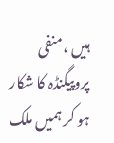ہیں ،منفی پروپیگنڈہ کا شکار ہو کر ہمیں ملک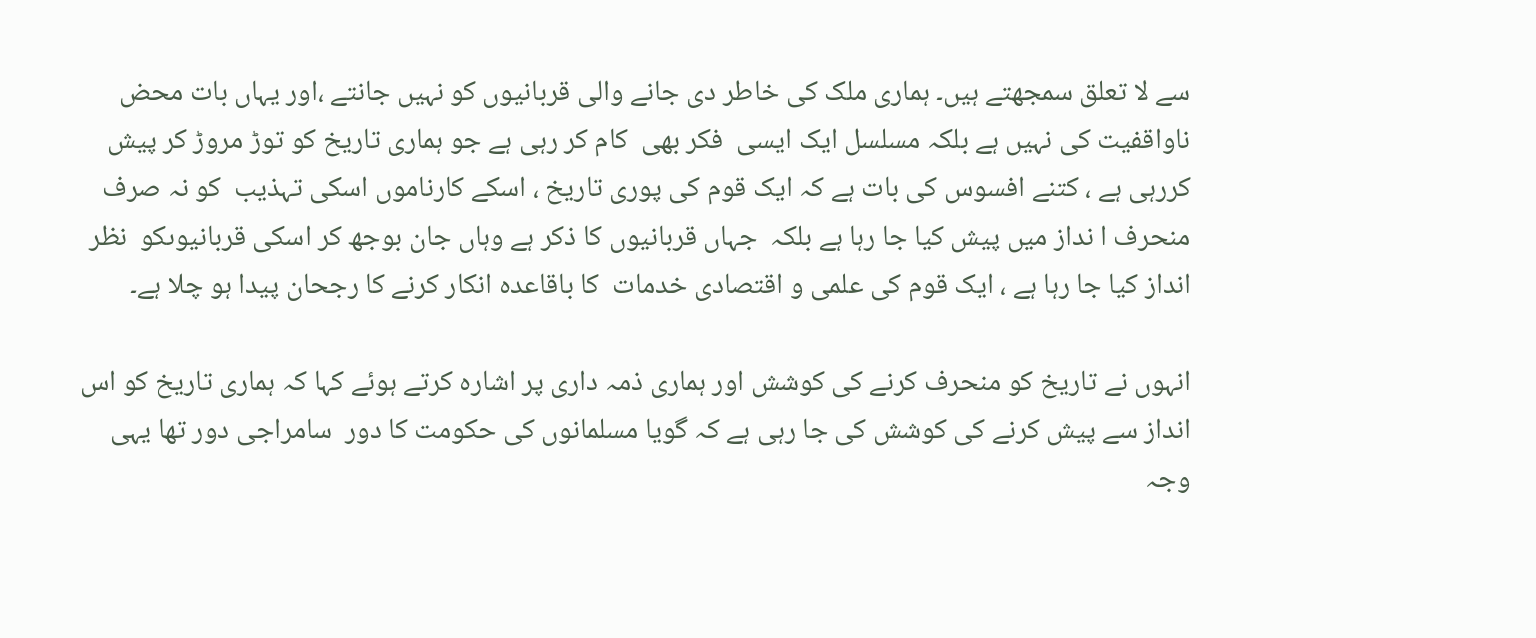سے لا تعلق سمجھتے ہیں۔ ہماری ملک کی خاطر دی جانے والی قربانیوں کو نہیں جانتے ،اور یہاں بات محض ناواقفیت کی نہیں ہے بلکہ مسلسل ایک ایسی  فکر بھی  کام کر رہی ہے جو ہماری تاریخ کو توڑ مروڑ کر پیش کررہی ہے ، کتنے افسوس کی بات ہے کہ ایک قوم کی پوری تاریخ ، اسکے کارناموں اسکی تہذیب  کو نہ صرف منحرف ا نداز میں پیش کیا جا رہا ہے بلکہ  جہاں قربانیوں کا ذکر ہے وہاں جان بوجھ کر اسکی قربانیوںکو  نظر انداز کیا جا رہا ہے ، ایک قوم کی علمی و اقتصادی خدمات  کا باقاعدہ انکار کرنے کا رجحان پیدا ہو چلا ہے۔

انہوں نے تاریخ کو منحرف کرنے کی کوشش اور ہماری ذمہ داری پر اشارہ کرتے ہوئے کہا کہ ہماری تاریخ کو اس انداز سے پیش کرنے کی کوشش کی جا رہی ہے کہ گویا مسلمانوں کی حکومت کا دور  سامراجی دور تھا یہی وجہ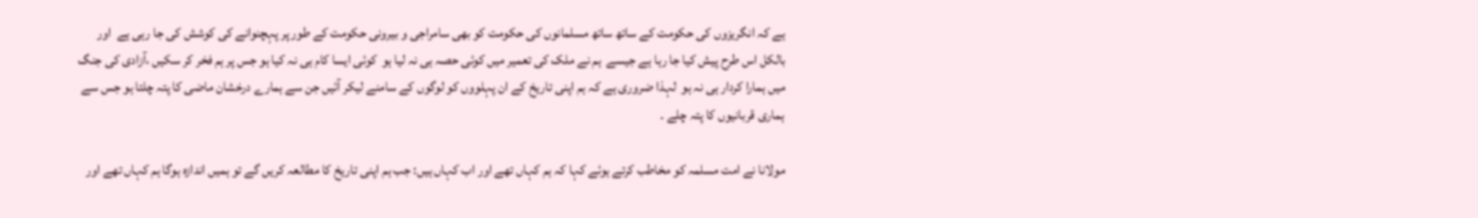ہے کہ انگریزوں کی حکومت کے ساتھ ساتھ مسلمانوں کی حکومت کو بھی سامراجی و بیرونی حکومت کے طور پر پہچنوانے کی کوشش کی جا رہی ہے  اور بالکل اس طرح پیش کیا جا رہا ہے جیسے  ہم نے ملک کی تعمیر میں کوئی حصہ ہی نہ لیا ہو  کوئی ایسا کام ہی نہ کیا ہو جس پر ہم فخر کر سکیں ،آزادی کی جنگ میں ہمارا کردار ہی نہ ہو  لہذا ضروری ہے کہ ہم اپنی تاریخ کے ان پہلووں کو لوگوں کے سامنے لیکر آئیں جن سے ہمارے درخشان ماضی کا پتہ چلتا ہو جس سے ہماری قربانیوں کا پتہ چلے ۔

مولانا نے امت مسلمہ کو مخاطب کرتے ہوئے کہا کہ ہم کہاں تھے اور اب کہاں ہیں: جب ہم اپنی تاریخ کا مطالعہ کریں گے تو ہمیں اندازہ ہوگا ہم کہاں تھے اور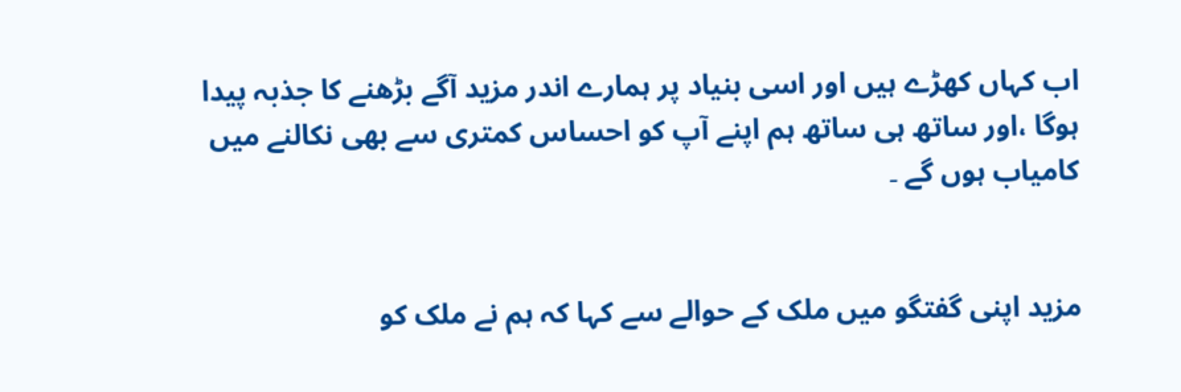اب کہاں کھڑے ہیں اور اسی بنیاد پر ہمارے اندر مزید آگے بڑھنے کا جذبہ پیدا ہوگا ،اور ساتھ ہی ساتھ ہم اپنے آپ کو احساس کمتری سے بھی نکالنے میں کامیاب ہوں گے ۔


مزید اپنی گفتگو میں ملک کے حوالے سے کہا کہ ہم نے ملک کو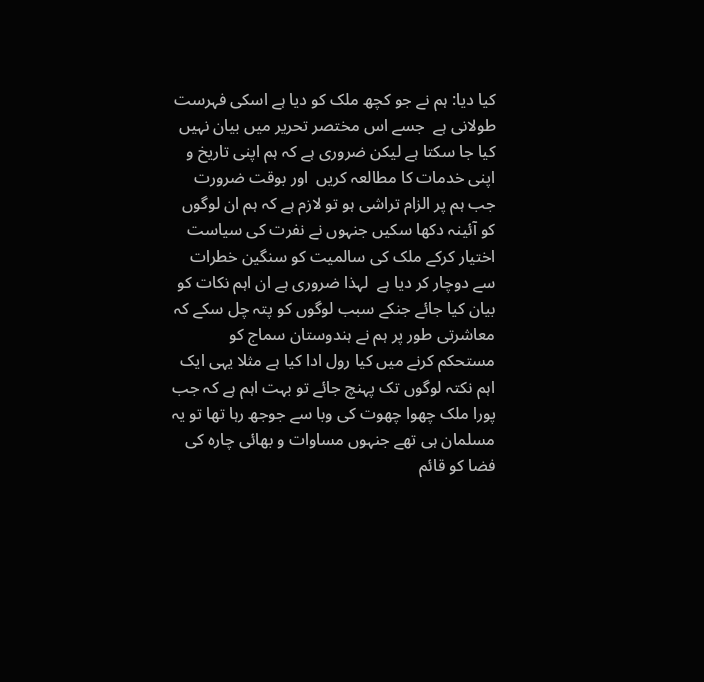کیا دیا: ہم نے جو کچھ ملک کو دیا ہے اسکی فہرست طولانی ہے  جسے اس مختصر تحریر میں بیان نہیں کیا جا سکتا ہے لیکن ضروری ہے کہ ہم اپنی تاریخ و اپنی خدمات کا مطالعہ کریں  اور بوقت ضرورت جب ہم پر الزام تراشی ہو تو لازم ہے کہ ہم ان لوگوں کو آئینہ دکھا سکیں جنہوں نے نفرت کی سیاست اختیار کرکے ملک کی سالمیت کو سنگین خطرات سے دوچار کر دیا ہے  لہذا ضروری ہے ان اہم نکات کو بیان کیا جائے جنکے سبب لوگوں کو پتہ چل سکے کہ معاشرتی طور پر ہم نے ہندوستان سماج کو مستحکم کرنے میں کیا رول ادا کیا ہے مثلا یہی ایک اہم نکتہ لوگوں تک پہنچ جائے تو بہت اہم ہے کہ جب پورا ملک چھوا چھوت کی وبا سے جوجھ رہا تھا تو یہ مسلمان ہی تھے جنہوں مساوات و بھائی چارہ کی فضا کو قائم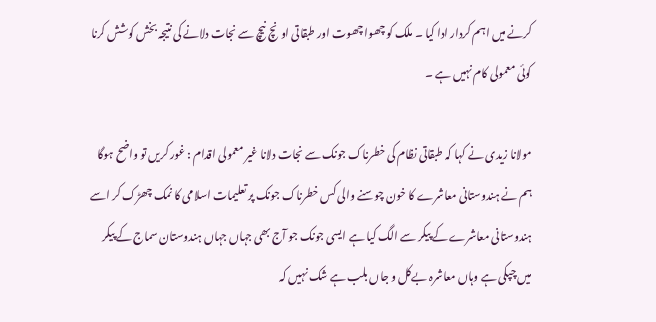کرنے میں اہم کردار ادا کیا ۔ ملک کو چھوا چھوت اور طبقاتی اونچ نیچ سے نجات دلانے کی نتیجہ بخش کوشش کرنا کوئی معمولی کام نہیں ہے ۔

مولانا زیدی نے کہا کہ طبقاتی نظام کی خطرناک جونک سے نجات دلانا غیر معمولی اقدام : غور کریں تو واضح ہوگا ہم نے ہندوستانی معاشرے کا خون چوسنے والی کس خطرناک جونک پر تعلیمات اسلامی کا نمک چھڑک کر اسے ہندوستانی معاشرے کے پیکر سے الگ کیا ہے ایسی جونک جو آج بھی جہاں جہاں ہندوستان سماج کے پیکر میں چپکی ہے وہاں معاشرہ بےکل و جاں بلب ہے شک نہیں کہ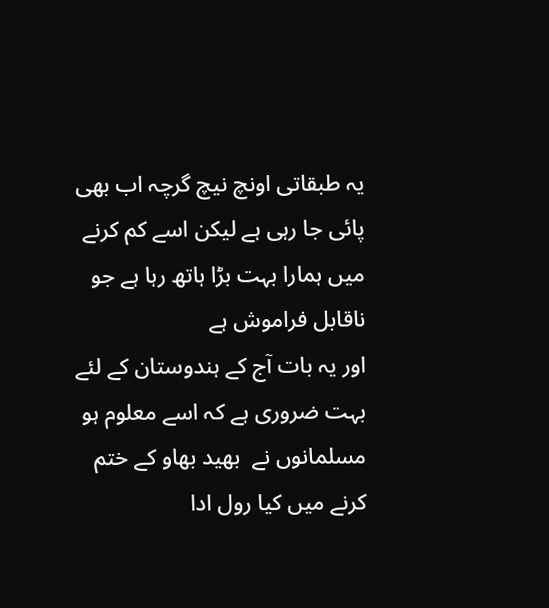یہ طبقاتی اونچ نیچ گرچہ اب بھی پائی جا رہی ہے لیکن اسے کم کرنے میں ہمارا بہت بڑا ہاتھ رہا ہے جو ناقابل فراموش ہے
اور یہ بات آج کے ہندوستان کے لئے بہت ضروری ہے کہ اسے معلوم ہو مسلمانوں نے  بھید بھاو کے ختم کرنے میں کیا رول ادا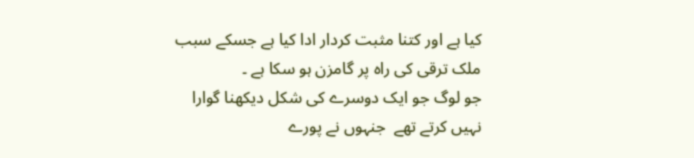کیا ہے اور کتنا مثبت کردار ادا کیا ہے جسکے سبب ملک ترقی کی راہ پر گامزن ہو سکا ہے ۔
جو لوگ جو ایک دوسرے کی شکل دیکھنا گوارا نہیں کرتے تھے  جنہوں نے پورے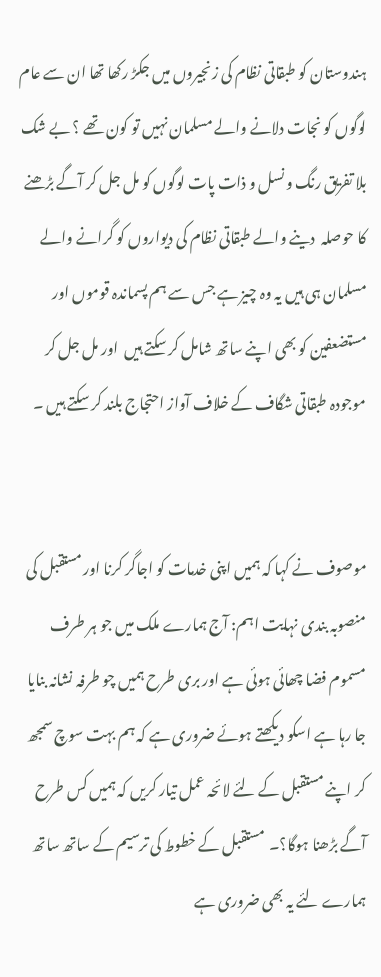ہندوستان کو طبقاتی نظام کی زنجیروں میں جکڑ رکھا تھا ان سے عام لوگوں کو نجات دلانے والے مسلمان نہیں تو کون تھے ؟ بے شک بلا تفریق رنگ و نسل و ذات پات لوگوں کو مل جل کر آگے بڑھنے کا حوصلہ  دینے والے طبقاتی نظام کی دیواروں کو گرانے والے مسلمان ہی ہیں یہ وہ چیز ہے جس سے ہم پسماندہ قوموں اور مستضعفین کو بھی اپنے ساتھ شامل کر سکتے ہیں  اور مل جل کر موجودہ طبقاتی شگاف کے خلاف آواز احتجاج بلند کر سکتے ہیں ۔


موصوف نے کہا کہ ہمیں اپنی خدمات کو اجاگر کرنا اور مستقبل کی منصوبہ بندی نہایت اہم: آج ہمارے ملک میں جو ہر طرف مسموم فضا چھائی ہوئی ہے اور بری طرح ہمیں چو طرفہ نشانہ بنایا جا رہا ہے اسکو دیکھتے ہوئے ضروری ہے کہ ہم بہت سوچ سمجھ کر اپنے مستقبل کے لئے لائحہ عمل تیار کریں کہ ہمیں کس طرح آگے بڑھنا ہوگا؟۔  مستقبل کے خطوط کی ترسیم کے ساتھ ساتھ ہمارے لئے یہ بھی ضروری ہے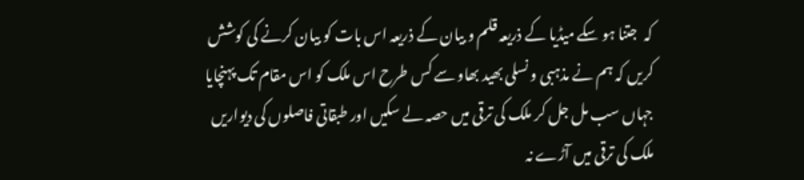کہ  جتنا ہو سکے میڈیا کے ذریعہ قلم و بیان کے ذریعہ اس بات کو بیان کرنے کی کوشش کریں کہ ہم نے مذہبی و نسلی بھید بھاو سے کس طرح اس ملک کو اس مقام تک پہنچایا جہاں سب مل جل کر ملک کی ترقی میں حصہ لے سکیں اور طبقاتی فاصلوں کی دیواریں ملک کی ترقی میں آڑے نہ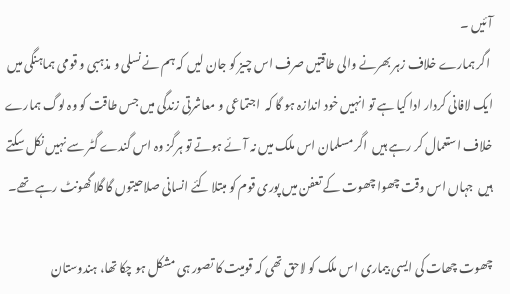آئیں ۔
 اگر ہمارے خلاف زہر بھرنے والی طاقتیں صرف اس چیز کو جان لیں کہ ہم نے نسلی و مذہبی و قومی ہماہنگی میں ایک لافانی کردار ادا کیا ہے تو انہیں خود اندازہ ہو گا کہ  اجتماعی و معاشرتی زندگی میں جس طاقت کو وہ لوگ ہمارے خلاف استعمال کر رہے ہیں  اگر مسلمان اس ملک میں نہ آئے ہوتے تو ہرگز وہ اس گندے گٹر سے نہیں نکل سکتے ہیں  جہاں اس وقت چھوا چھوت کے تعفن میں پوری قوم کو مبتلا کئے انسانی صلاحیتوں گا گلا گھونٹ رہے تھے۔

چھوت چھات کی ایسی بیماری اس ملک کو لاحق تھی کہ قومیت کا تصور ہی مشکل ہو چکا تھا، ہندوستان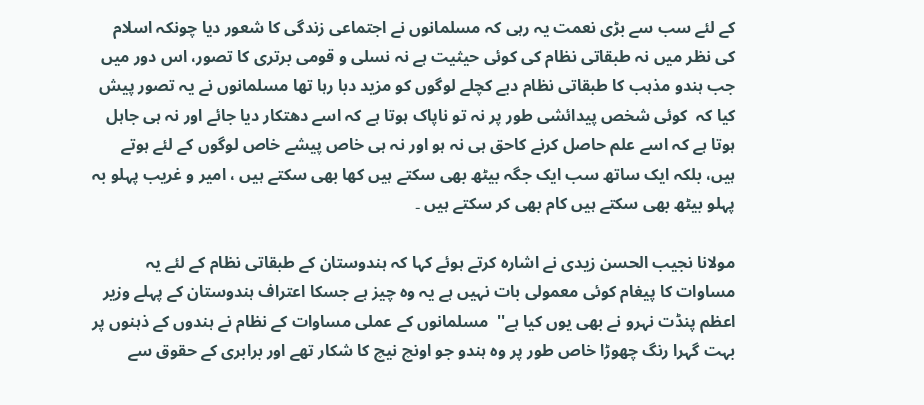کے لئے سب سے بڑی نعمت یہ رہی کہ مسلمانوں نے اجتماعی زندگی کا شعور دیا چونکہ اسلام کی نظر میں نہ طبقاتی نظام کی کوئی حیثیت ہے نہ نسلی و قومی برتری کا تصور، اس دور میں جب ہندو مذہب کا طبقاتی نظام دبے کچلے لوگوں کو مزید دبا رہا تھا مسلمانوں نے یہ تصور پیش کیا کہ  کوئی شخص پیدائشی طور پر نہ تو ناپاک ہوتا ہے کہ اسے دھتکار دیا جائے اور نہ ہی جاہل ہوتا ہے کہ اسے علم حاصل کرنے کاحق ہی نہ ہو اور نہ ہی خاص پیشے خاص لوگوں کے لئے ہوتے ہیں، بلکہ ایک ساتھ سب ایک جگہ بیٹھ بھی سکتے ہیں کھا بھی سکتے ہیں ، امیر و غریب پہلو بہ پہلو بیٹھ بھی سکتے ہیں کام بھی کر سکتے ہیں ۔

مولانا نجیب الحسن زیدی نے اشارہ کرتے ہوئے کہا کہ ہندوستان کے طبقاتی نظام کے لئے یہ مساوات کا پیغام کوئی معمولی بات نہیں ہے یہ وہ چیز ہے جسکا اعتراف ہندوستان کے پہلے وزیر اعظم پنڈت نہرو نے بھی یوں کیا ہے''  مسلمانوں کے عملی مساوات کے نظام نے ہندوں کے ذہنوں پر بہت گہرا رنگ چھوڑا خاص طور پر وہ ہندو جو اونچ نیچ کا شکار تھے اور برابری کے حقوق سے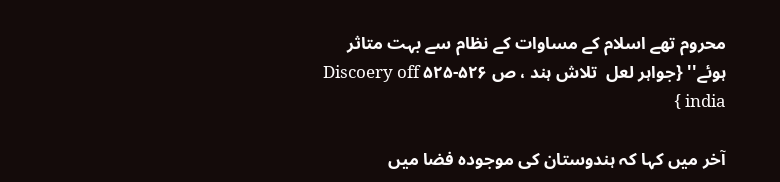محروم تھے اسلام کے مساوات کے نظام سے بہت متاثر ہوئے'' {جواہر لعل  تلاش ہند ، ص ۵۲۶-۵۲۵ Discoery off india }

آخر میں کہا کہ ہندوستان کی موجودہ فضا میں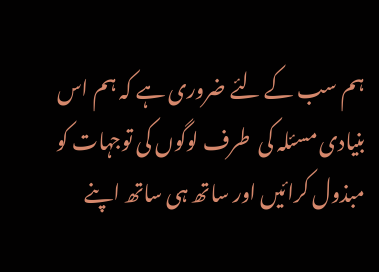ہم سب کے لئے ضروری ہے کہ ہم اس بنیادی مسئلہ کی  طرف لوگوں کی توجہات کو مبذول کرائیں اور ساتھ ہی ساتھ اپنے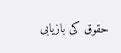حقوق کی بازیابی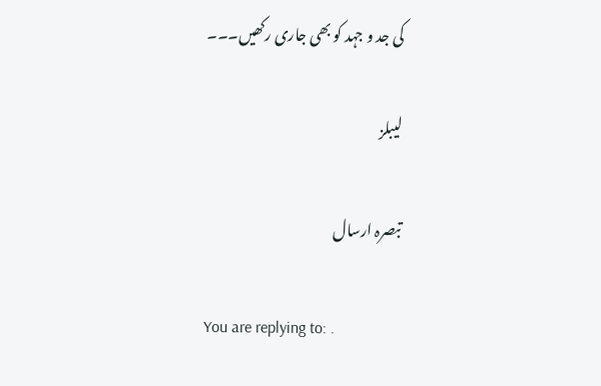کی جد و جہد کو بھی جاری رکھیں۔۔۔

لیبلز

تبصرہ ارسال

You are replying to: .